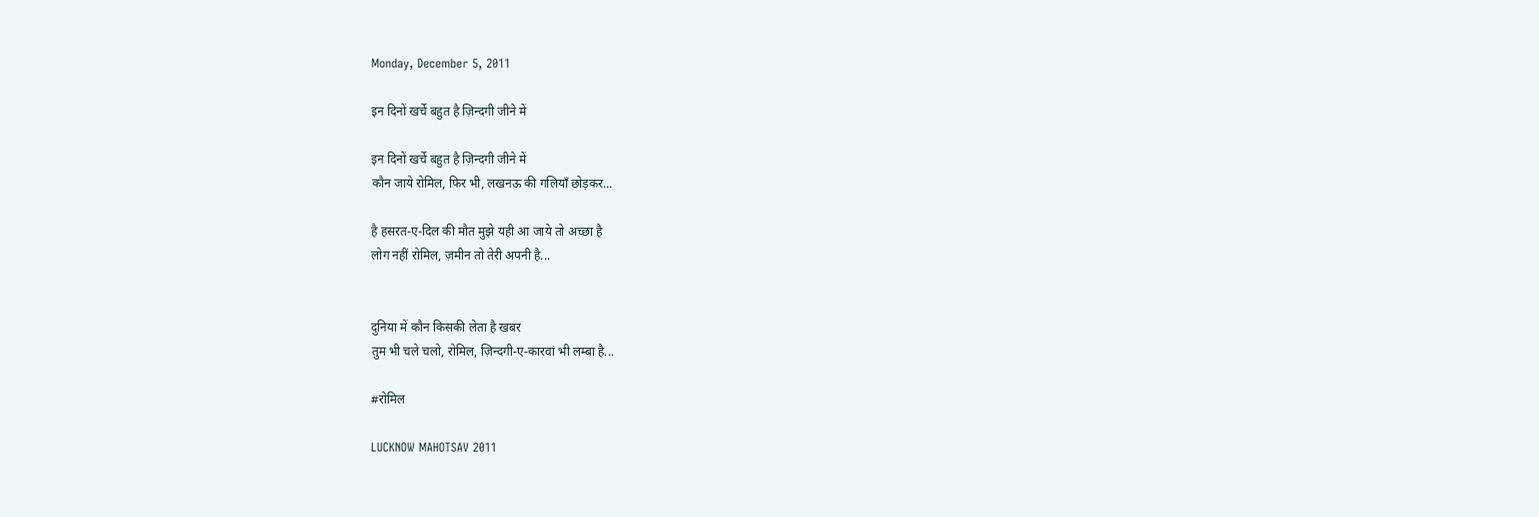Monday, December 5, 2011

इन दिनों खर्चे बहुत है ज़िन्दगी जीने में

इन दिनों खर्चे बहुत है ज़िन्दगी जीने में
कौन जाये रोमिल, फिर भी, लखनऊ की गलियाँ छोड़कर...

है हसरत-ए-दिल की मौत मुझे यही आ जाये तो अच्छा है
लोग नहीं रोमिल, ज़मीन तो तेरी अपनी है...


दुनिया में कौन किसकी लेता है खबर
तुम भी चले चलो, रोमिल, ज़िन्दगी-ए-कारवां भी लम्बा है...

#रोमिल

LUCKNOW MAHOTSAV 2011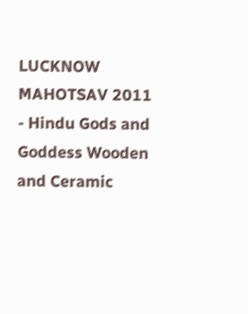LUCKNOW MAHOTSAV 2011 - Hindu Gods and Goddess Wooden and Ceramic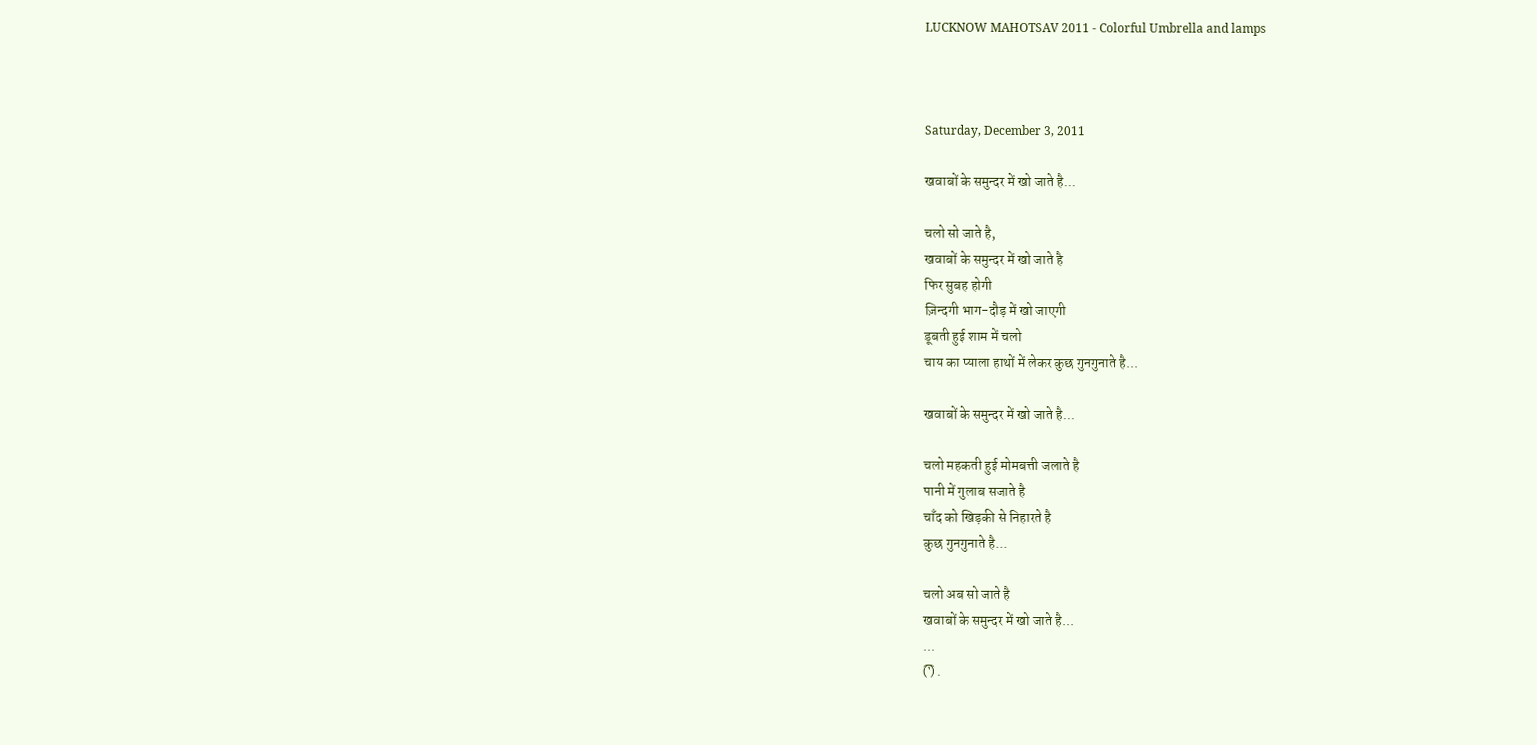LUCKNOW MAHOTSAV 2011 - Colorful Umbrella and lamps



Saturday, December 3, 2011

खवाबों के समुन्दर में खो जाते है...

चलो सो जाते है,
खवाबों के समुन्दर में खो जाते है
फिर सुबह होगी
ज़िन्दगी भाग-दौड़ में खो जाएगी
डूबती हुई शाम में चलो
चाय का प्याला हाथों में लेकर कुछ गुनगुनाते है...

खवाबों के समुन्दर में खो जाते है...

चलो महकती हुई मोमबत्ती जलाते है
पानी में गुलाब सजाते है
चाँद को खिड़की से निहारते है
कुछ गुनगुनाते है...

चलो अब सो जाते है
खवाबों के समुन्दर में खो जाते है...
...
(⁀‵⁀) .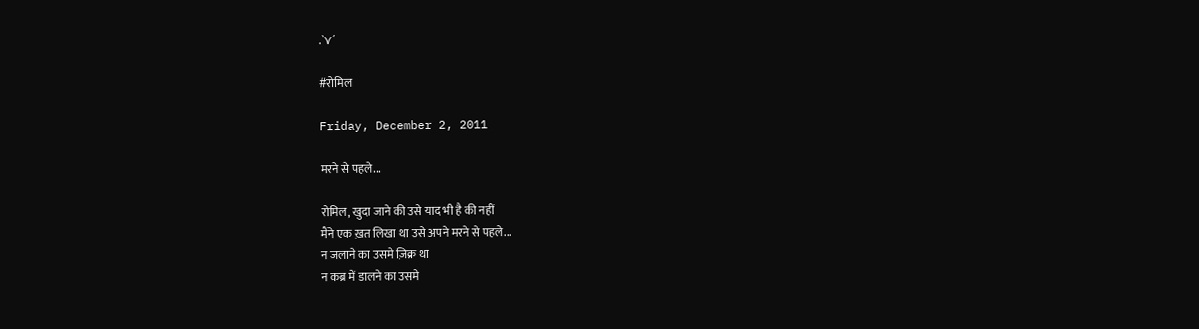.`⋎´

#रोमिल

Friday, December 2, 2011

मरने से पहले...

रोमिल, खुदा जाने की उसे याद भी है की नहीं
मैंने एक ख़त लिखा था उसे अपने मरने से पहले...
न जलाने का उसमे ज़िक्र था
न कब्र में डालने का उसमे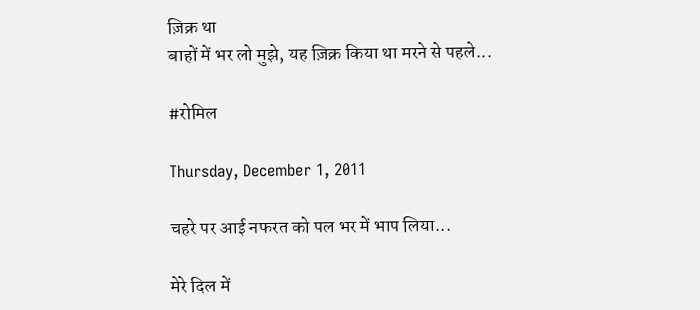ज़िक्र था
बाहों में भर लो मुझे, यह ज़िक्र किया था मरने से पहले...

#रोमिल

Thursday, December 1, 2011

चहरे पर आई नफरत को पल भर में भाप लिया...

मेरे दिल में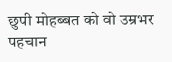छुपी मोहब्बत को वो उम्रभर पहचान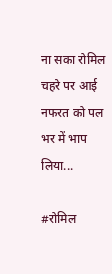ना सका रोमिल
चहरे पर आई नफरत को पल भर में भाप लिया...

#रोमिल